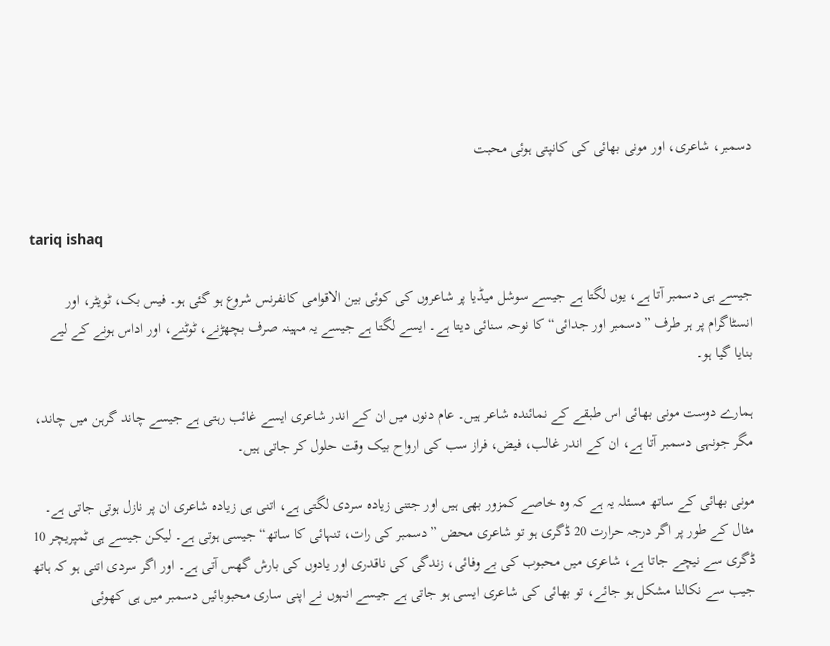دسمبر، شاعری، اور مونی بھائی کی کانپتی ہوئی محبت


tariq ishaq

جیسے ہی دسمبر آتا ہے، یوں لگتا ہے جیسے سوشل میڈیا پر شاعروں کی کوئی بین الاقوامی کانفرنس شروع ہو گئی ہو۔ فیس بک، ٹویٹر، اور انسٹاگرام پر ہر طرف ”دسمبر اور جدائی“ کا نوحہ سنائی دیتا ہے۔ ایسے لگتا ہے جیسے یہ مہینہ صرف بچھڑنے، ٹوٹنے، اور اداس ہونے کے لیے بنایا گیا ہو۔

ہمارے دوست مونی بھائی اس طبقے کے نمائندہ شاعر ہیں۔ عام دنوں میں ان کے اندر شاعری ایسے غائب رہتی ہے جیسے چاند گرہن میں چاند، مگر جونہی دسمبر آتا ہے، ان کے اندر غالب، فیض، فراز سب کی ارواح بیک وقت حلول کر جاتی ہیں۔

مونی بھائی کے ساتھ مسئلہ یہ ہے کہ وہ خاصے کمزور بھی ہیں اور جتنی زیادہ سردی لگتی ہے، اتنی ہی زیادہ شاعری ان پر نازل ہوتی جاتی ہے۔ مثال کے طور پر اگر درجہ حرارت 20 ڈگری ہو تو شاعری محض ”دسمبر کی رات، تنہائی کا ساتھ“ جیسی ہوتی ہے۔ لیکن جیسے ہی ٹمپریچر 10 ڈگری سے نیچے جاتا ہے، شاعری میں محبوب کی بے وفائی، زندگی کی ناقدری اور یادوں کی بارش گھس آتی ہے۔ اور اگر سردی اتنی ہو کہ ہاتھ جیب سے نکالنا مشکل ہو جائے، تو بھائی کی شاعری ایسی ہو جاتی ہے جیسے انہوں نے اپنی ساری محبوبائیں دسمبر میں ہی کھوئی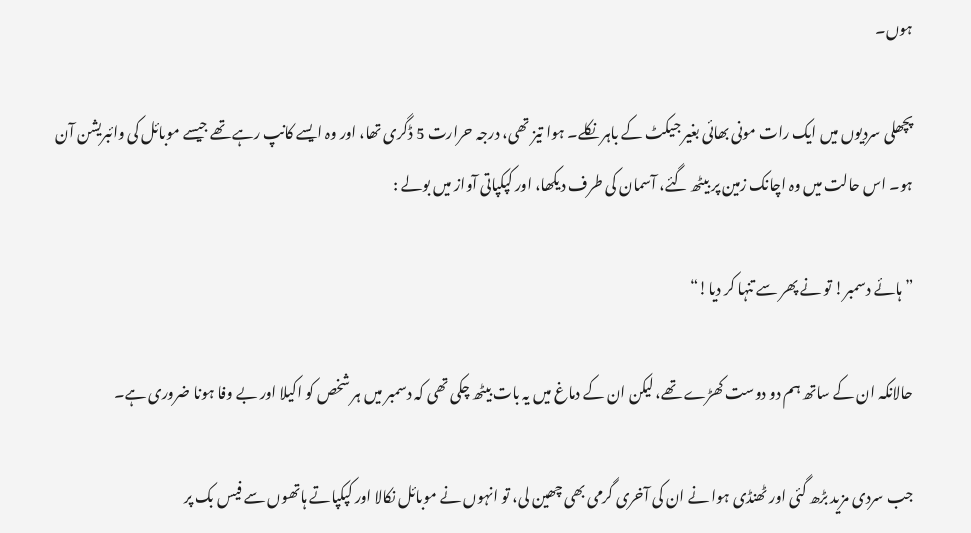ہوں۔

پچھلی سردیوں میں ایک رات مونی بھائی بغیر جیکٹ کے باہر نکلے۔ ہوا تیز تھی، درجہ حرارت 5 ڈگری تھا، اور وہ ایسے کانپ رہے تھے جیسے موبائل کی وائبریشن آن ہو۔ اس حالت میں وہ اچانک زمین پر بیٹھ گئے، آسمان کی طرف دیکھا، اور کپکپاتی آواز میں بولے :

”ہائے دسمبر! تو نے پھر سے تنہا کر دیا!“

حالانکہ ان کے ساتھ ہم دو دوست کھڑے تھے، لیکن ان کے دماغ میں یہ بات بیٹھ چکی تھی کہ دسمبر میں ہر شخص کو اکیلا اور بے وفا ہونا ضروری ہے۔

جب سردی مزید بڑھ گئی اور ٹھنڈی ہوا نے ان کی آخری گرمی بھی چھین لی، تو انہوں نے موبائل نکالا اور کپکپاتے ہاتھوں سے فیس بک پر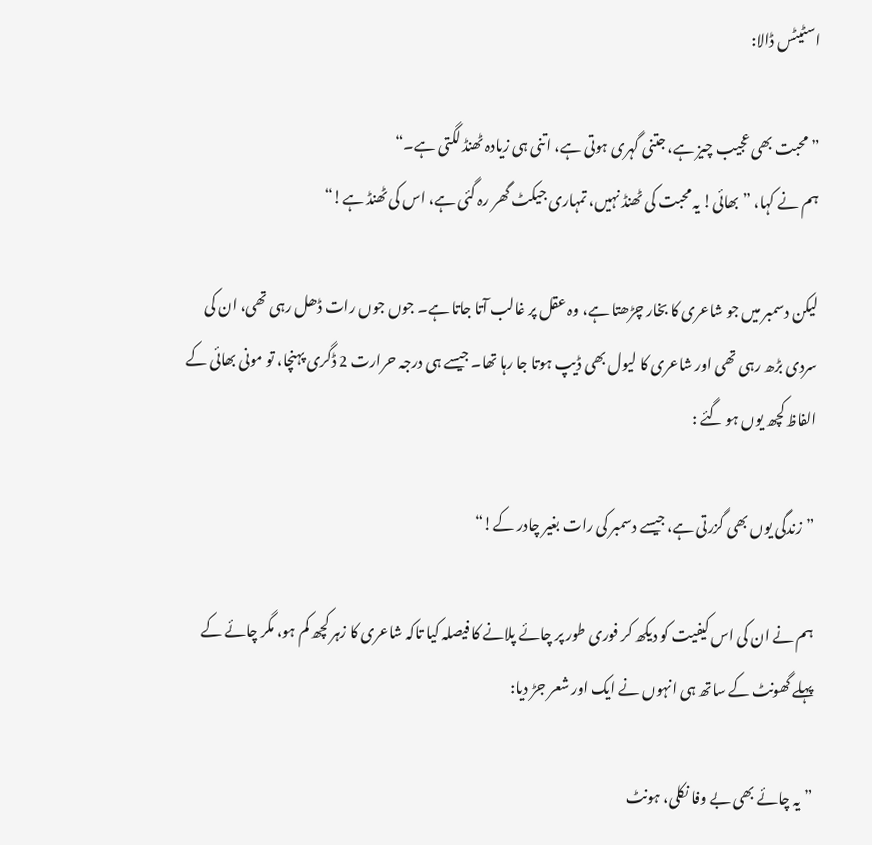اسٹیٹس ڈالا:

”محبت بھی عجیب چیز ہے، جتنی گہری ہوتی ہے، اتنی ہی زیادہ ٹھنڈ لگتی ہے۔“
ہم نے کہا، ”بھائی! یہ محبت کی ٹھنڈ نہیں، تمہاری جیکٹ گھر رہ گئی ہے، اس کی ٹھنڈ ہے!“

لیکن دسمبر میں جو شاعری کا بخار چڑھتا ہے، وہ عقل پر غالب آتا جاتا ہے۔ جوں جوں رات ڈھل رہی تھی، ان کی سردی بڑھ رہی تھی اور شاعری کا لیول بھی ڈیپ ہوتا جا رہا تھا۔ جیسے ہی درجہ حرارت 2 ڈگری پہنچا، تو مونی بھائی کے الفاظ کچھ یوں ہو گئے :

”زندگی یوں بھی گزرتی ہے، جیسے دسمبر کی رات بغیر چادر کے!“

ہم نے ان کی اس کیفیت کو دیکھ کر فوری طور پر چائے پلانے کا فیصلہ کیا تاکہ شاعری کا زہر کچھ کم ہو، مگر چائے کے پہلے گھونٹ کے ساتھ ہی انہوں نے ایک اور شعر جڑ دیا:

”یہ چائے بھی بے وفا نکلی، ہونٹ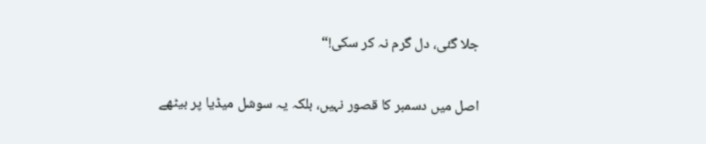جلا گئی، دل گرم نہ کر سکی!“

اصل میں دسمبر کا قصور نہیں، بلکہ یہ سوشل میڈیا پر بیٹھے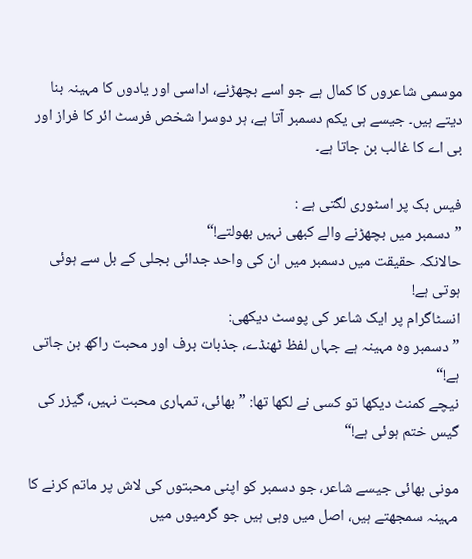موسمی شاعروں کا کمال ہے جو اسے بچھڑنے، اداسی اور یادوں کا مہینہ بنا دیتے ہیں۔ جیسے ہی یکم دسمبر آتا ہے، ہر دوسرا شخص فرسٹ ائر کا فراز اور بی اے کا غالب بن جاتا ہے۔

فیس بک پر اسٹوری لگتی ہے :
”دسمبر میں بچھڑنے والے کبھی نہیں بھولتے!“
حالانکہ حقیقت میں دسمبر میں ان کی واحد جدائی بجلی کے بل سے ہوئی ہوتی ہے!
انسٹاگرام پر ایک شاعر کی پوسٹ دیکھی:
”دسمبر وہ مہینہ ہے جہاں لفظ ٹھنڈے، جذبات برف اور محبت راکھ بن جاتی ہے!“
نیچے کمنٹ دیکھا تو کسی نے لکھا تھا: ”بھائی، تمہاری محبت نہیں، گیزر کی گیس ختم ہوئی ہے!“

مونی بھائی جیسے شاعر، جو دسمبر کو اپنی محبتوں کی لاش پر ماتم کرنے کا مہینہ سمجھتے ہیں، اصل میں وہی ہیں جو گرمیوں میں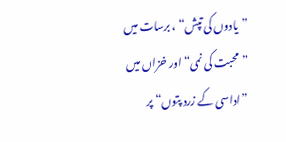”یادوں کی تپش“ ، برسات میں ”محبت کی نمی“ اور خزاں میں ”اداسی کے زرد پتوں“ پر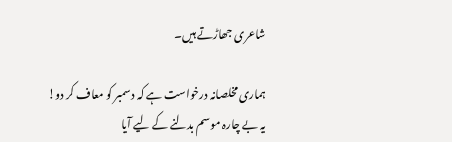شاعری جھاڑتے ہیں۔

ہماری مخلصانہ درخواست ہے کہ دسمبر کو معاف کر دو!
یہ بے چارہ موسم بدلنے کے لیے آیا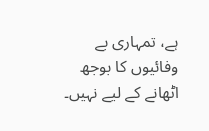ہے، تمہاری بے وفائیوں کا بوجھ اٹھانے کے لیے نہیں۔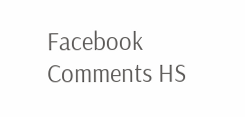Facebook Comments HS